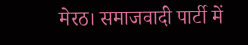मेरठ। समाजवादी पार्टी में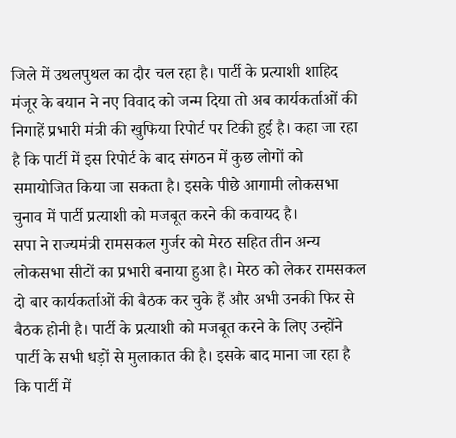जिले में उथलपुथल का दौर चल रहा है। पार्टी के प्रत्याशी शाहिद मंजूर के बयान ने नए विवाद को जन्म दिया तो अब कार्यकर्ताओं की निगाहें प्रभारी मंत्री की खुफिया रिपोर्ट पर टिकी हुई है। कहा जा रहा है कि पार्टी में इस रिपोर्ट के बाद संगठन में कुछ लोगों को समायोजित किया जा सकता है। इसके पीछे आगामी लोकसभा चुनाव में पार्टी प्रत्याशी को मजबूत करने की कवायद है।
सपा ने राज्यमंत्री रामसकल गुर्जर को मेरठ सहित तीन अन्य लोकसभा सीटों का प्रभारी बनाया हुआ है। मेरठ को लेकर रामसकल दो बार कार्यकर्ताओं की बैठक कर चुके हैं और अभी उनकी फिर से बैठक होनी है। पार्टी के प्रत्याशी को मजबूत करने के लिए उन्होंने पार्टी के सभी धड़ों से मुलाकात की है। इसके बाद माना जा रहा है कि पार्टी में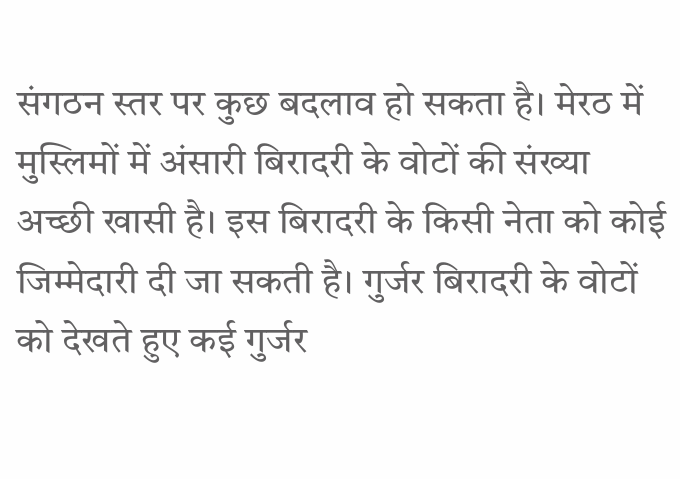संगठन स्तर पर कुछ बदलाव हो सकता है। मेरठ में मुस्लिमों में अंसारी बिरादरी के वोटों की संख्या अच्छी खासी है। इस बिरादरी के किसी नेता को कोई जिम्मेदारी दी जा सकती है। गुर्जर बिरादरी के वोटों को देखते हुए कई गुर्जर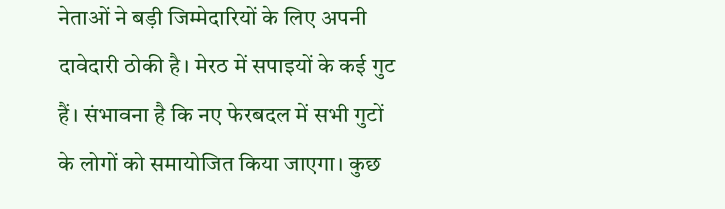नेताओं ने बड़ी जिम्मेदारियों के लिए अपनी दावेदारी ठोकी है। मेरठ में सपाइयों के कई गुट हैं। संभावना है कि नए फेरबदल में सभी गुटों के लोगों को समायोजित किया जाएगा। कुछ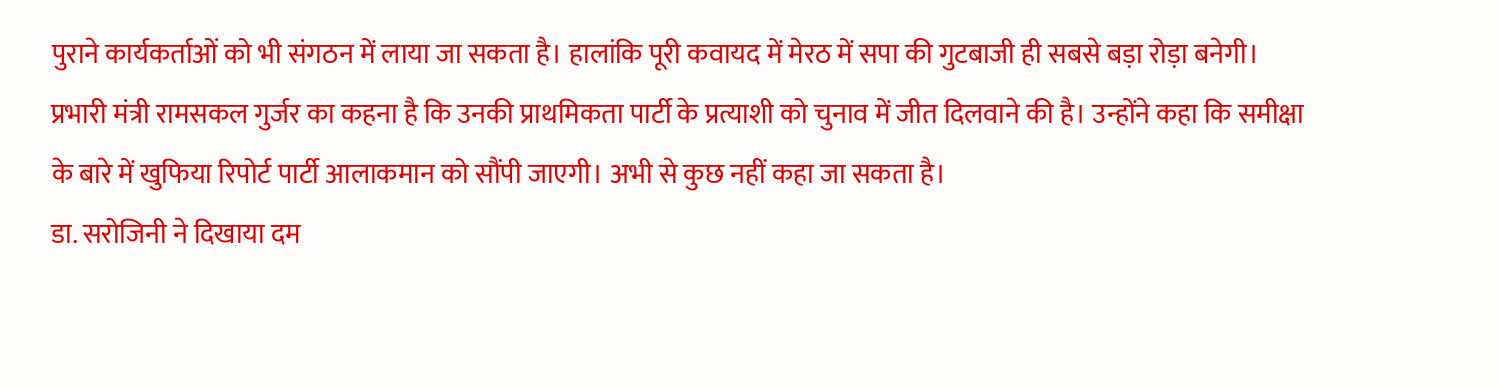पुराने कार्यकर्ताओं को भी संगठन में लाया जा सकता है। हालांकि पूरी कवायद में मेरठ में सपा की गुटबाजी ही सबसे बड़ा रोड़ा बनेगी। प्रभारी मंत्री रामसकल गुर्जर का कहना है कि उनकी प्राथमिकता पार्टी के प्रत्याशी को चुनाव में जीत दिलवाने की है। उन्होंने कहा कि समीक्षा के बारे में खुफिया रिपोर्ट पार्टी आलाकमान को सौंपी जाएगी। अभी से कुछ नहीं कहा जा सकता है।
डा. सरोजिनी ने दिखाया दम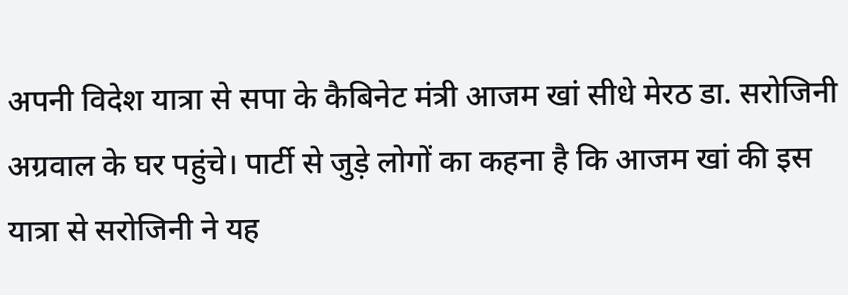अपनी विदेश यात्रा से सपा के कैबिनेट मंत्री आजम खां सीधे मेरठ डा. सरोजिनी अग्रवाल के घर पहुंचे। पार्टी से जुड़े लोगों का कहना है कि आजम खां की इस यात्रा से सरोजिनी ने यह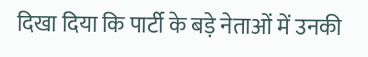दिखा दिया कि पार्टी के बड़े नेताओं में उनकी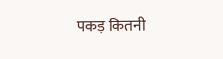पकड़ कितनी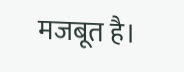मजबूत है।